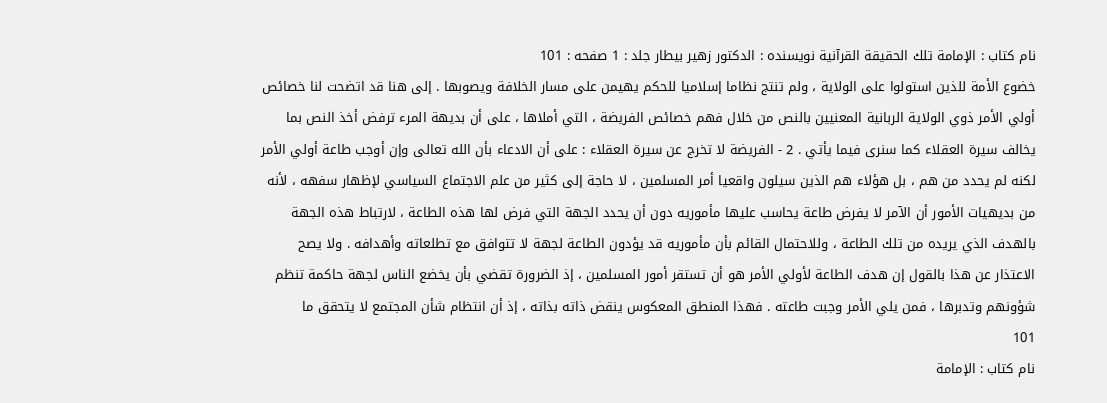نام کتاب : الإمامة تلك الحقيقة القرآنية نویسنده : الدكتور زهير بيطار جلد : 1 صفحه : 101
خضوع الأمة للذين استولوا على الولاية ، ولم تنتج نظاما إسلاميا للحكم يهيمن على مسار الخلافة ويصوبها . إلى هنا قد اتضحت لنا خصائص أولي الأمر ذوي الولاية الربانية المعنيين بالنص من خلال فهم خصائص الفريضة ، التي أملاها ، على أن بديهة المرء ترفض أخذ النص بما يخالف سيرة العقلاء كما سنرى فيما يأتي . 2 - الفريضة لا تخرج عن سيرة العقلاء : على أن الادعاء بأن الله تعالى وإن أوجب طاعة أولي الأمر لكنه لم يحدد من هم ، بل هؤلاء هم الذين سيلون واقعيا أمر المسلمين ، لا حاجة إلى كثير من علم الاجتماع السياسي لإظهار سفهه ، لأنه من بديهيات الأمور أن الآمر لا يفرض طاعة يحاسب عليها مأموريه دون أن يحدد الجهة التي فرض لها هذه الطاعة ، لارتباط هذه الجهة بالهدف الذي يريده من تلك الطاعة ، وللاحتمال القائم بأن مأموريه قد يؤدون الطاعة لجهة لا تتوافق مع تطلعاته وأهدافه . ولا يصح الاعتذار عن هذا بالقول إن هدف الطاعة لأولي الأمر هو أن تستقر أمور المسلمين ، إذ الضرورة تقضي بأن يخضع الناس لجهة حاكمة تنظم شؤونهم وتدبرها ، فمن يلي الأمر وجبت طاعته . فهذا المنطق المعكوس ينقض ذاته بذاته ، إذ أن انتظام شأن المجتمع لا يتحقق ما
101
نام کتاب : الإمامة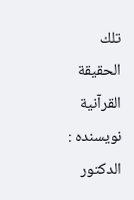تلك الحقيقة القرآنية نویسنده : الدكتور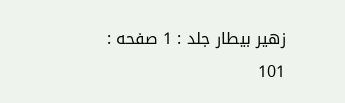زهير بيطار جلد : 1 صفحه : 101